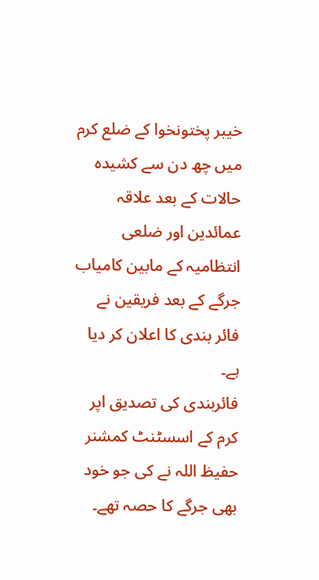خیبر پختونخوا کے ضلع کرم میں چھ دن سے کشیدہ حالات کے بعد علاقہ عمائدین اور ضلعی انتظامیہ کے مابین کامیاب جرگے کے بعد فریقین نے فائر بندی کا اعلان کر دیا ہے۔
فائربندی کی تصدیق اپر کرم کے اسسٹنٹ کمشنر حفیظ اللہ نے کی جو خود بھی جرگے کا حصہ تھے۔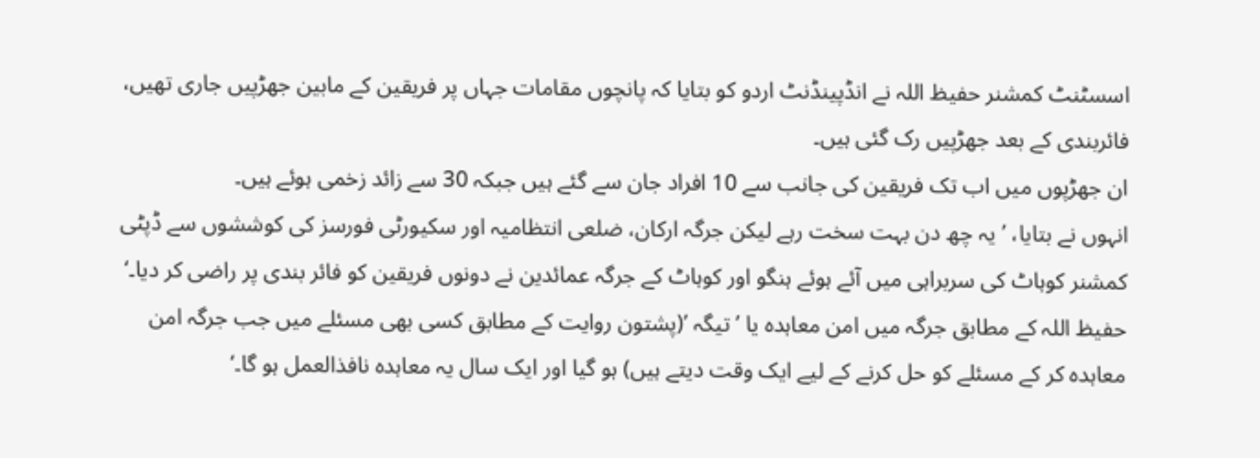اسسٹنٹ کمشنر حفیظ اللہ نے انڈپینڈنٹ اردو کو بتایا کہ پانچوں مقامات جہاں پر فریقین کے مابین جھڑپیں جاری تھیں، فائربندی کے بعد جھڑپیں رک گئی ہیں۔
ان جھڑپوں میں اب تک فریقین کی جانب سے 10 افراد جان سے گئے ہیں جبکہ 30 سے زائد زخمی ہوئے ہیں۔
انہوں نے بتایا، ’یہ چھ دن بہت سخت رہے لیکن جرگہ ارکان، ضلعی انتظامیہ اور سکیورٹی فورسز کی کوششوں سے ڈپٹی کمشنر کوہاٹ کی سربراہی میں آئے ہوئے ہنگو اور کوہاٹ کے جرگہ عمائدین نے دونوں فریقین کو فائر بندی پر راضی کر دیا۔‘
حفیظ اللہ کے مطابق جرگہ میں امن معاہدہ یا ’تیگہ ’(پشتون روایت کے مطابق کسی بھی مسئلے میں جب جرگہ امن معاہدہ کر کے مسئلے کو حل کرنے کے لیے ایک وقت دیتے ہیں) ہو گیا اور ایک سال یہ معاہدہ نافذالعمل ہو گا۔‘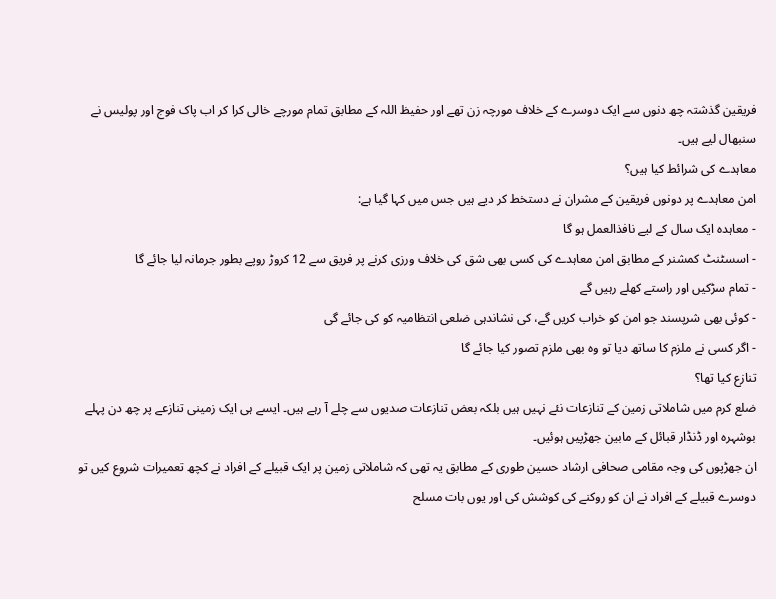فریقین گذشتہ چھ دنوں سے ایک دوسرے کے خلاف مورچہ زن تھے اور حفیظ اللہ کے مطابق تمام مورچے خالی کرا کر اب پاک فوج اور پولیس نے سنبھال لیے ہیں۔
معاہدے کی شرائط کیا ہیں؟
امن معاہدے پر دونوں فریقین کے مشران نے دستخط کر دیے ہیں جس میں کہا گیا ہے:
- معاہدہ ایک سال کے لیے نافذالعمل ہو گا
- اسسٹنٹ کمشنر کے مطابق امن معاہدے کی کسی بھی شق کی خلاف ورزی کرنے پر فریق سے 12 کروڑ روپے بطور جرمانہ لیا جائے گا
- تمام سڑکیں اور راستے کھلے رہیں گے
- کوئی بھی شرپسند جو امن کو خراب کریں گے، کی نشاندہی ضلعی انتظامیہ کو کی جائے گی
- اگر کسی نے ملزم کا ساتھ دیا تو وہ بھی ملزم تصور کیا جائے گا
تنازع کیا تھا؟
ضلع کرم میں شاملاتی زمین کے تنازعات نئے نہیں ہیں بلکہ بعض تنازعات صدیوں سے چلے آ رہے ہیں۔ ایسے ہی ایک زمینی تنازعے پر چھ دن پہلے بوشہرہ اور ڈنڈار قبائل کے مابین جھڑپیں ہوئیں۔
ان جھڑپوں کی وجہ مقامی صحافی ارشاد حسین طوری کے مطابق یہ تھی کہ شاملاتی زمین پر ایک قبیلے کے افراد نے کچھ تعمیرات شروع کیں تو دوسرے قبیلے کے افراد نے ان کو روکنے کی کوشش کی اور یوں بات مسلح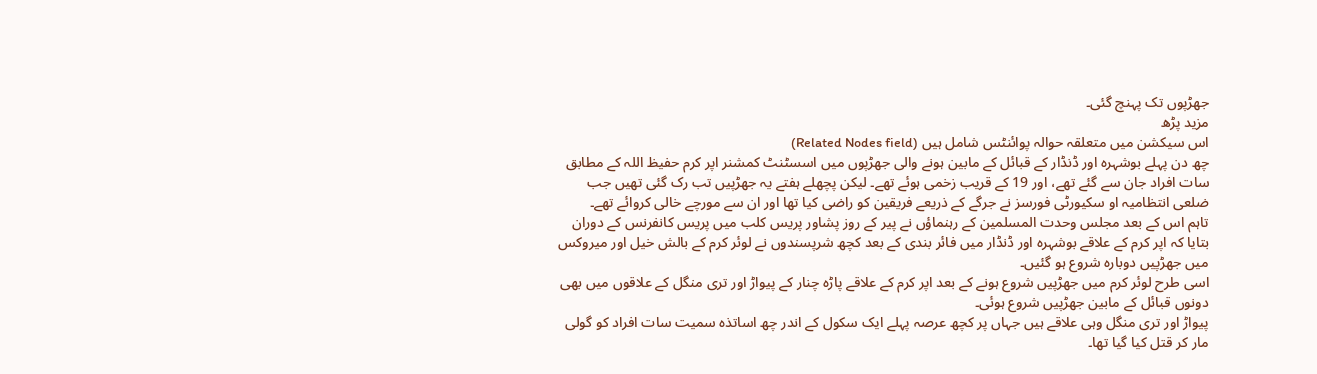جھڑپوں تک پہنچ گئی۔
مزید پڑھ
اس سیکشن میں متعلقہ حوالہ پوائنٹس شامل ہیں (Related Nodes field)
چھ دن پہلے بوشہرہ اور ڈنڈار کے قبائل کے مابین ہونے والی جھڑپوں میں اسسٹنٹ کمشنر اپر کرم حفیظ اللہ کے مطابق سات افراد جان سے گئے تھے، اور 19 کے قریب زخمی ہوئے تھے۔ لیکن پچھلے ہفتے یہ جھڑپیں تب رک گئی تھیں جب ضلعی انتظامیہ او سکیورٹی فورسز نے جرگے کے ذریعے فریقین کو راضی کیا تھا اور ان سے مورچے خالی کروائے تھے۔
تاہم اس کے بعد مجلس وحدت المسلمین کے رہنماؤں نے پیر کے روز پشاور پریس کلب میں پریس کانفرنس کے دوران بتایا کہ اپر کرم کے علاقے بوشہرہ اور ڈنڈار میں فائر بندی کے بعد کچھ شرپسندوں نے لوئر کرم کے بالش خیل اور میروکس میں جھڑپیں دوبارہ شروع ہو گئیں۔
اسی طرح لوئر کرم میں جھڑپیں شروع ہونے کے بعد اپر کرم کے علاقے پاڑہ چنار کے پیواڑ اور تری منگل کے علاقوں میں بھی دونوں قبائل کے مابین جھڑپیں شروع ہوئی۔
پیواڑ اور تری منگل وہی علاقے ہیں جہاں پر کچھ عرصہ پہلے ایک سکول کے اندر چھ اساتذہ سمیت سات افراد کو گولی مار کر قتل کیا گیا تھا۔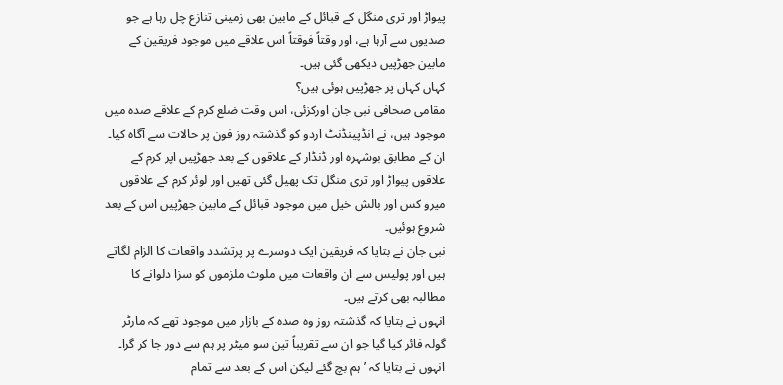پیواڑ اور تری منگل کے قبائل کے مابین بھی زمینی تنازع چل رہا ہے جو صدیوں سے آرہا ہے، اور وقتاً فوقتاً اس علاقے میں موجود فریقین کے مابین جھڑپیں دیکھی گئی ہیں۔
کہاں کہاں پر جھڑپیں ہوئی ہیں؟
مقامی صحافی نبی جان اورکزئی، اس وقت ضلع کرم کے علاقے صدہ میں موجود ہیں، نے انڈپینڈنٹ اردو کو گذشتہ روز فون پر حالات سے آگاہ کیا۔ ان کے مطابق بوشہرہ اور ڈنڈار کے علاقوں کے بعد جھڑپیں اپر کرم کے علاقوں پیواڑ اور تری منگل تک پھیل گئی تھیں اور لوئر کرم کے علاقوں میرو کس اور بالش خیل میں موجود قبائل کے مابین جھڑپیں اس کے بعد شروع ہوئیں۔
نبی جان نے بتایا کہ فریقین ایک دوسرے پر پرتشدد واقعات کا الزام لگاتے ہیں اور پولیس سے ان واقعات میں ملوث ملزموں کو سزا دلوانے کا مطالبہ بھی کرتے ہیں۔
انہوں نے بتایا کہ گذشتہ روز وہ صدہ کے بازار میں موجود تھے کہ مارٹر گولہ فائر کیا گیا جو ان سے تقریباً تین سو میٹر پر ہم سے دور جا کر گرا۔ انہوں نے بتایا کہ ’ہم بچ گئے لیکن اس کے بعد سے تمام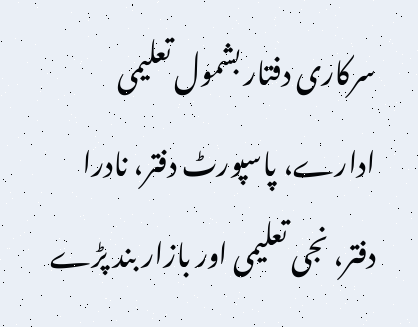سرکاری دفتار بشمول تعلیمی ادارے، پاسپورٹ دفتر، نادرا دفتر، نجی تعلیمی اور بازار بند پڑے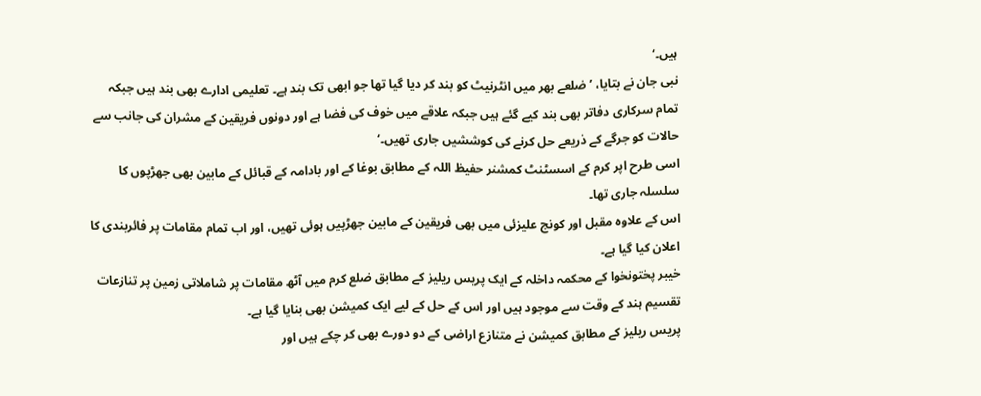ہیں۔‘
نبی جان نے بتایا، ’ضلعے بھر میں انٹرنیٹ کو بند کر دیا گیا تھا جو ابھی تک بند ہے۔ تعلیمی ادارے بھی بند ہیں جبکہ تمام سرکاری دفاتر بھی بند کیے گئے ہیں جبکہ علاقے میں خوف کی فضا ہے اور دونوں فریقین کے مشران کی جانب سے حالات کو جرگے کے ذریعے حل کرنے کی کوششیں جاری تھیں۔‘
اسی طرح اپر کرم کے اسسٹنٹ کمشنر حفیظ اللہ کے مطابق بوغا کے اور بادامہ کے قبائل کے مابین بھی جھڑپوں کا سلسلہ جاری تھا۔
اس کے علاوہ مقبل اور کونج علیزئی میں بھی فریقین کے مابین جھڑپیں ہوئی تھیں، اور اب تمام مقامات پر فائربندی کا اعلان کیا گیا ہے۔
خیبر پختونخوا کے محکمہ داخلہ کے ایک پریس ریلیز کے مطابق ضلع کرم میں آٹھ مقامات پر شاملاتی زمین پر تنازعات تقسیم ہند کے وقت سے موجود ہیں اور اس کے حل کے لیے ایک کمیشن بھی بنایا گیا ہے۔
پریس ریلیز کے مطابق کمیشن نے متنازع اراضی کے دو دورے بھی کر چکے ہیں اور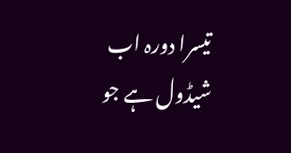تیسرا دورہ اب شیڈول ہے جو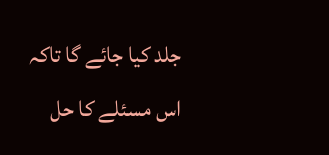جلد کیا جائے گا تاکہ اس مسئلے کا حل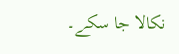نکالا جا سکے۔